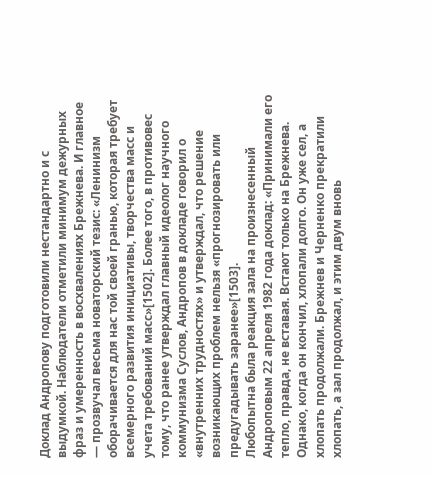Доклад Андропову подготовили нестандартно и с выдумкой. Наблюдатели отметили минимум дежурных фраз и умеренность в восхвалениях Брежнева. И главное — прозвучал весьма новаторский тезис: «Ленинизм оборачивается для нас той своей гранью, которая требует всемерного развития инициативы, творчества масс и учета требований масс»[1502]. Более того, в противовес тому, что ранее утверждал главный идеолог научного коммунизма Суслов, Андропов в докладе говорил о «внутренних трудностях» и утверждал, что решение возникающих проблем нельзя «прогнозировать или предугадывать заранее»[1503].
Любопытна была реакция зала на произнесенный Андроповым 22 апреля 1982 года доклад: «Принимали его тепло, правда, не вставая. Встают только на Брежнева. Однако, когда он кончил, хлопали долго. Он уже сел, а хлопать продолжали. Брежнев и Черненко прекратили хлопать, а зал продолжал, и этим двум вновь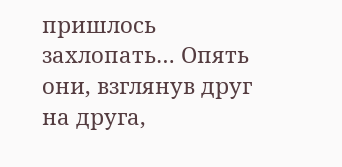пришлось захлопать… Опять они, взглянув друг на друга,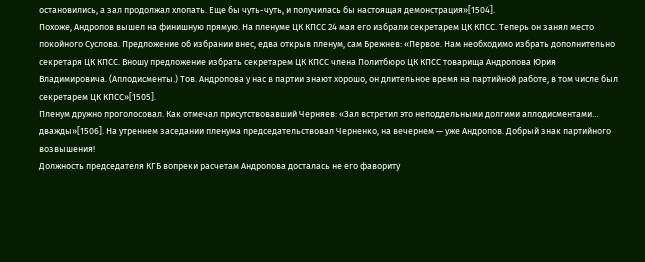остановились, а зал продолжал хлопать. Еще бы чуть-чуть, и получилась бы настоящая демонстрация»[1504].
Похоже, Андропов вышел на финишную прямую. На пленуме ЦК КПСС 24 мая его избрали секретарем ЦК КПСС. Теперь он занял место покойного Суслова. Предложение об избрании внес, едва открыв пленум, сам Брежнев: «Первое. Нам необходимо избрать дополнительно секретаря ЦК КПСС. Вношу предложение избрать секретарем ЦК КПСС члена Политбюро ЦК КПСС товарища Андропова Юрия Владимировича. (Аплодисменты.) Тов. Андропова у нас в партии знают хорошо, он длительное время на партийной работе, в том числе был секретарем ЦК КПСС»[1505].
Пленум дружно проголосовал. Как отмечал присутствовавший Черняев: «Зал встретил это неподдельными долгими аплодисментами… дважды»[1506]. На утреннем заседании пленума председательствовал Черненко, на вечернем — уже Андропов. Добрый знак партийного возвышения!
Должность председателя КГБ вопреки расчетам Андропова досталась не его фавориту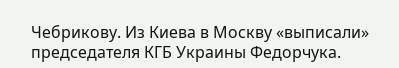Чебрикову. Из Киева в Москву «выписали» председателя КГБ Украины Федорчука.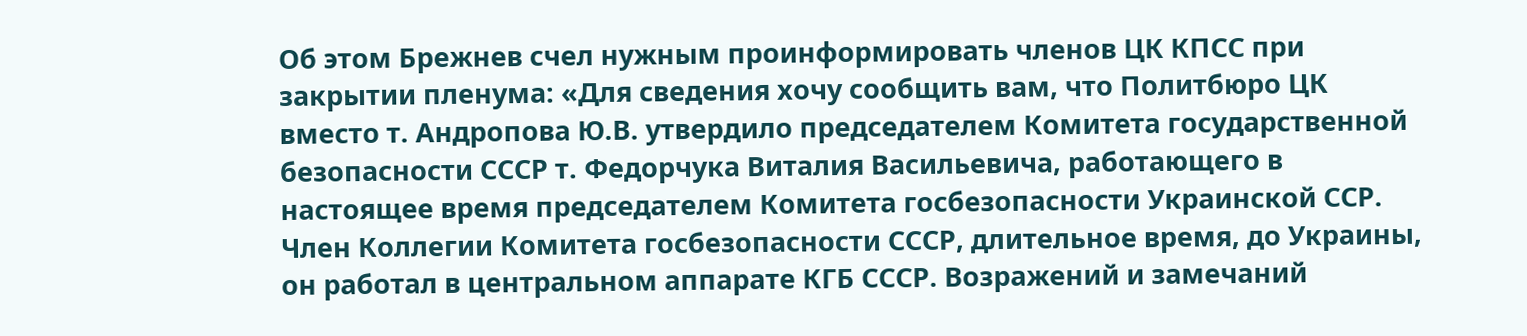Об этом Брежнев счел нужным проинформировать членов ЦК КПСС при закрытии пленума: «Для сведения хочу сообщить вам, что Политбюро ЦК вместо т. Андропова Ю.В. утвердило председателем Комитета государственной безопасности СССР т. Федорчука Виталия Васильевича, работающего в настоящее время председателем Комитета госбезопасности Украинской ССР. Член Коллегии Комитета госбезопасности СССР, длительное время, до Украины, он работал в центральном аппарате КГБ СССР. Возражений и замечаний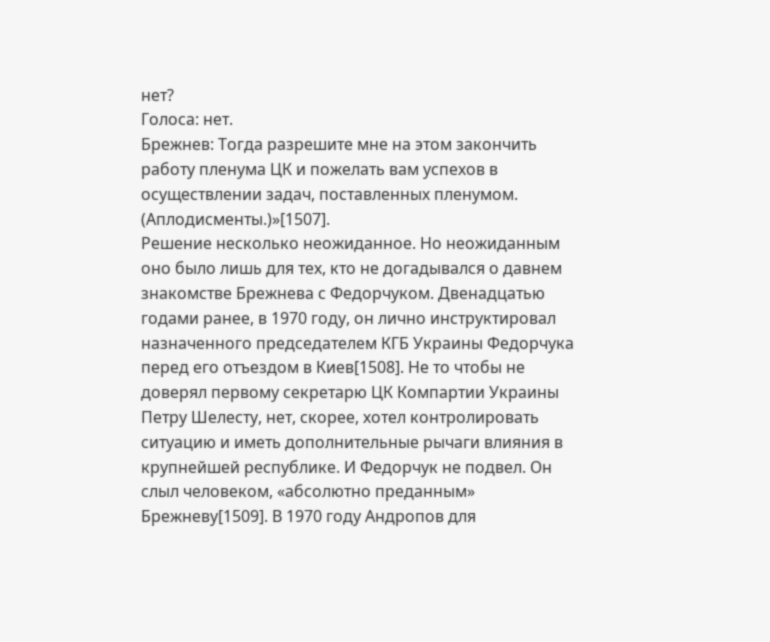нет?
Голоса: нет.
Брежнев: Тогда разрешите мне на этом закончить работу пленума ЦК и пожелать вам успехов в осуществлении задач, поставленных пленумом. (Аплодисменты.)»[1507].
Решение несколько неожиданное. Но неожиданным оно было лишь для тех, кто не догадывался о давнем знакомстве Брежнева с Федорчуком. Двенадцатью годами ранее, в 1970 году, он лично инструктировал назначенного председателем КГБ Украины Федорчука перед его отъездом в Киев[1508]. Не то чтобы не доверял первому секретарю ЦК Компартии Украины Петру Шелесту, нет, скорее, хотел контролировать ситуацию и иметь дополнительные рычаги влияния в крупнейшей республике. И Федорчук не подвел. Он слыл человеком, «абсолютно преданным» Брежневу[1509]. В 1970 году Андропов для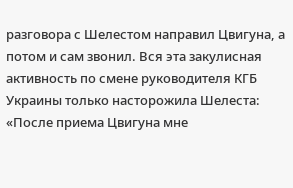разговора с Шелестом направил Цвигуна, а потом и сам звонил. Вся эта закулисная активность по смене руководителя КГБ Украины только насторожила Шелеста: «После приема Цвигуна мне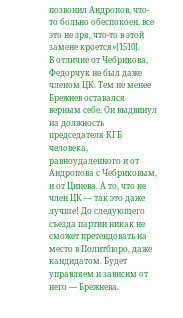позвонил Андропов, что-то больно обеспокоен, все это не зря, что-то в этой замене кроется»[1510].
В отличие от Чебрикова, Федорчук не был даже членом ЦК. Тем не менее Брежнев оставался верным себе. Он выдвинул на должность председателя КГБ человека, равноудаленного и от Андропова с Чебриковым, и от Цинева. А то, что не член ЦК — так это даже лучше! До следующего съезда партии никак не сможет претендовать на место в Политбюро, даже кандидатом. Будет управляем и зависим от него — Брежнева.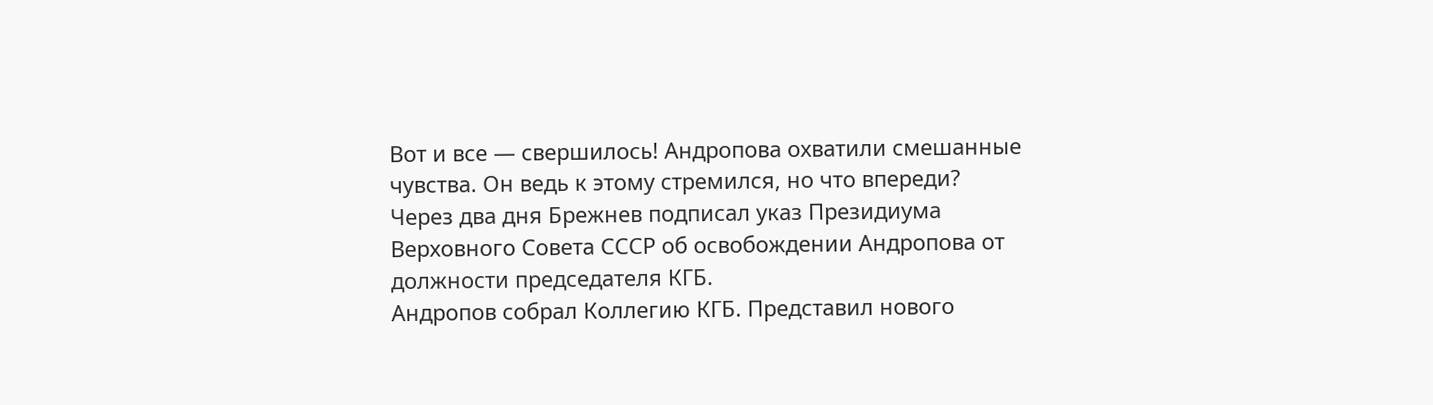Вот и все — свершилось! Андропова охватили смешанные чувства. Он ведь к этому стремился, но что впереди? Через два дня Брежнев подписал указ Президиума Верховного Совета СССР об освобождении Андропова от должности председателя КГБ.
Андропов собрал Коллегию КГБ. Представил нового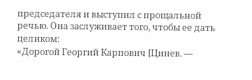председателя и выступил с прощальной речью. Она заслуживает того, чтобы ее дать целиком:
«Дорогой Георгий Карпович [Цинев. —